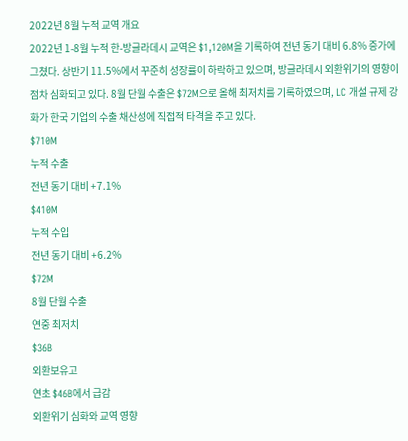2022년 8월 누적 교역 개요
2022년 1-8월 누적 한-방글라데시 교역은 $1,120M을 기록하여 전년 동기 대비 6.8% 증가에 그쳤다. 상반기 11.5%에서 꾸준히 성장률이 하락하고 있으며, 방글라데시 외환위기의 영향이 점차 심화되고 있다. 8월 단월 수출은 $72M으로 올해 최저치를 기록하였으며, LC 개설 규제 강화가 한국 기업의 수출 채산성에 직접적 타격을 주고 있다.
$710M
누적 수출
전년 동기 대비 +7.1%
$410M
누적 수입
전년 동기 대비 +6.2%
$72M
8월 단월 수출
연중 최저치
$36B
외환보유고
연초 $46B에서 급감
외환위기 심화와 교역 영향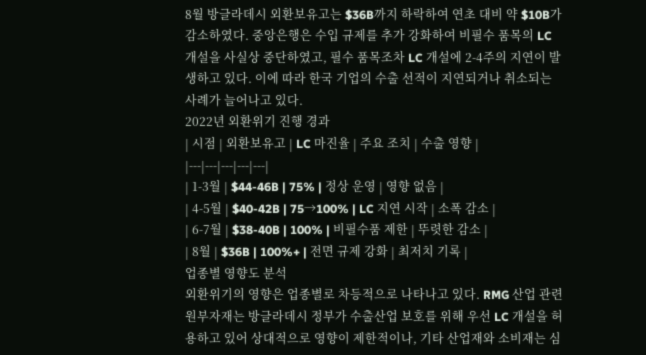8월 방글라데시 외환보유고는 $36B까지 하락하여 연초 대비 약 $10B가 감소하였다. 중앙은행은 수입 규제를 추가 강화하여 비필수 품목의 LC 개설을 사실상 중단하였고, 필수 품목조차 LC 개설에 2-4주의 지연이 발생하고 있다. 이에 따라 한국 기업의 수출 선적이 지연되거나 취소되는 사례가 늘어나고 있다.
2022년 외환위기 진행 경과
| 시점 | 외환보유고 | LC 마진율 | 주요 조치 | 수출 영향 |
|---|---|---|---|---|
| 1-3월 | $44-46B | 75% | 정상 운영 | 영향 없음 |
| 4-5월 | $40-42B | 75→100% | LC 지연 시작 | 소폭 감소 |
| 6-7월 | $38-40B | 100% | 비필수품 제한 | 뚜렷한 감소 |
| 8월 | $36B | 100%+ | 전면 규제 강화 | 최저치 기록 |
업종별 영향도 분석
외환위기의 영향은 업종별로 차등적으로 나타나고 있다. RMG 산업 관련 원부자재는 방글라데시 정부가 수출산업 보호를 위해 우선 LC 개설을 허용하고 있어 상대적으로 영향이 제한적이나, 기타 산업재와 소비재는 심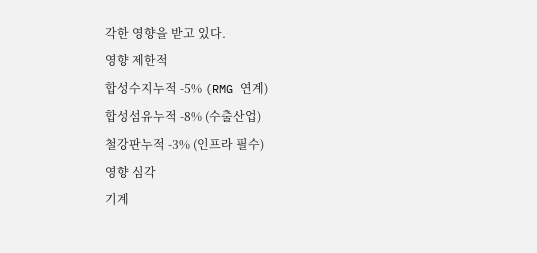각한 영향을 받고 있다.
영향 제한적
합성수지누적 -5% (RMG 연계)
합성섬유누적 -8% (수출산업)
철강판누적 -3% (인프라 필수)
영향 심각
기계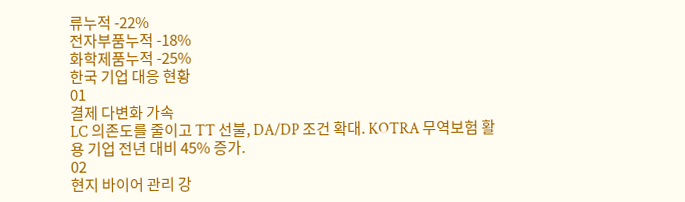류누적 -22%
전자부품누적 -18%
화학제품누적 -25%
한국 기업 대응 현황
01
결제 다변화 가속
LC 의존도를 줄이고 TT 선불, DA/DP 조건 확대. KOTRA 무역보험 활용 기업 전년 대비 45% 증가.
02
현지 바이어 관리 강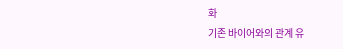화
기존 바이어와의 관계 유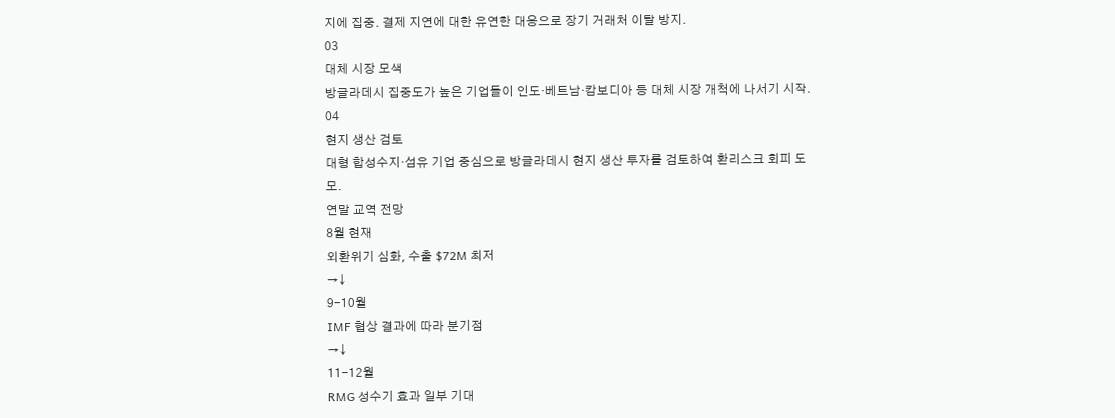지에 집중. 결제 지연에 대한 유연한 대응으로 장기 거래처 이탈 방지.
03
대체 시장 모색
방글라데시 집중도가 높은 기업들이 인도·베트남·캄보디아 등 대체 시장 개척에 나서기 시작.
04
현지 생산 검토
대형 합성수지·섬유 기업 중심으로 방글라데시 현지 생산 투자를 검토하여 환리스크 회피 도모.
연말 교역 전망
8월 현재
외환위기 심화, 수출 $72M 최저
→↓
9-10월
IMF 협상 결과에 따라 분기점
→↓
11-12월
RMG 성수기 효과 일부 기대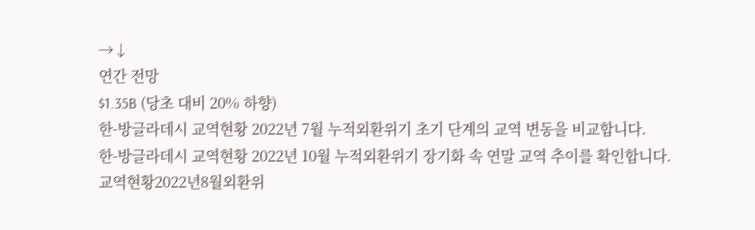→↓
연간 전망
$1.35B (당초 대비 20% 하향)
한-방글라데시 교역현황 2022년 7월 누적외환위기 초기 단계의 교역 변동을 비교합니다.
한-방글라데시 교역현황 2022년 10월 누적외환위기 장기화 속 연말 교역 추이를 확인합니다.
교역현황2022년8월외환위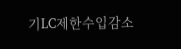기LC제한수입감소